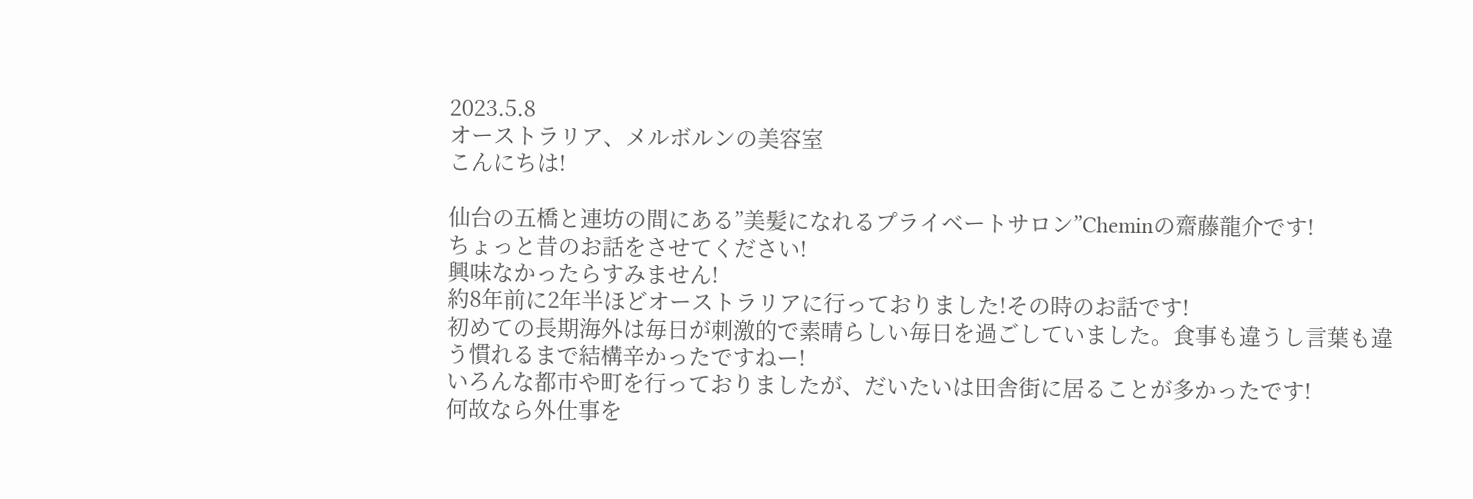2023.5.8
オーストラリア、メルボルンの美容室
こんにちは!

仙台の五橋と連坊の間にある”美髪になれるプライベートサロン”Cheminの齋藤龍介です!
ちょっと昔のお話をさせてください!
興味なかったらすみません!
約8年前に2年半ほどオーストラリアに行っておりました!その時のお話です!
初めての長期海外は毎日が刺激的で素晴らしい毎日を過ごしていました。食事も違うし言葉も違う慣れるまで結構辛かったですねー!
いろんな都市や町を行っておりましたが、だいたいは田舎街に居ることが多かったです!
何故なら外仕事を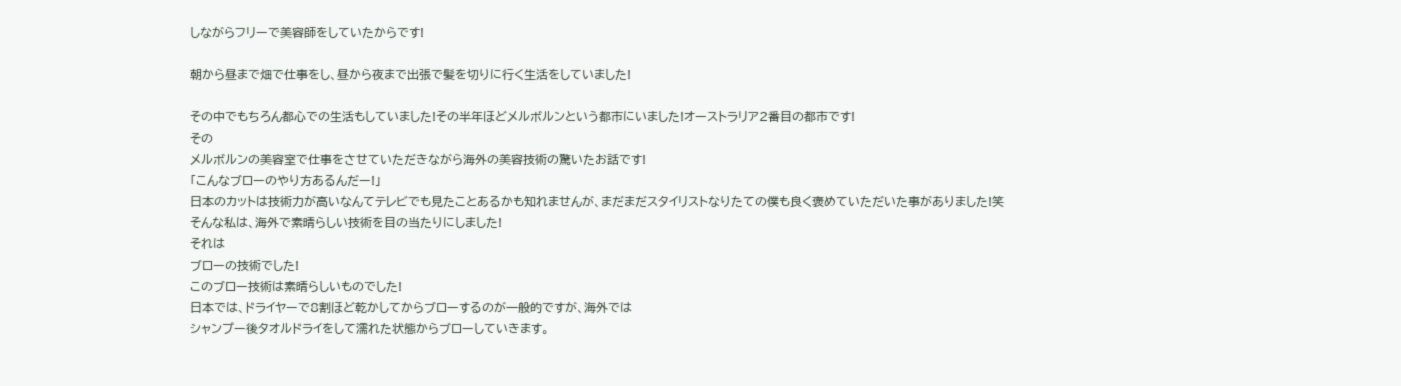しながらフリーで美容師をしていたからです!

朝から昼まで畑で仕事をし、昼から夜まで出張で髪を切りに行く生活をしていました!

その中でもちろん都心での生活もしていました!その半年ほどメルボルンという都市にいました!オーストラリア2番目の都市です!
その
メルボルンの美容室で仕事をさせていただきながら海外の美容技術の驚いたお話です!
「こんなブローのやり方あるんだー!」
日本のカットは技術力が高いなんてテレビでも見たことあるかも知れませんが、まだまだスタイリストなりたての僕も良く褒めていただいた事がありました!笑
そんな私は、海外で素晴らしい技術を目の当たりにしました!
それは
ブローの技術でした!
このブロー技術は素晴らしいものでした!
日本では、ドライヤーで8割ほど乾かしてからブローするのが一般的ですが、海外では
シャンプー後タオルドライをして濡れた状態からブローしていきます。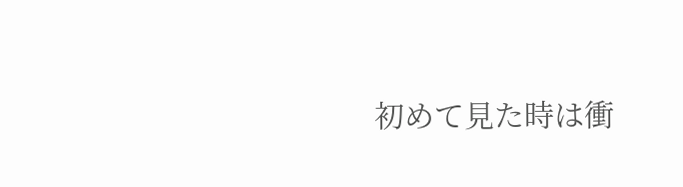初めて見た時は衝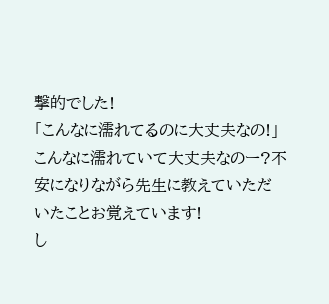撃的でした!
「こんなに濡れてるのに大丈夫なの!」
こんなに濡れていて大丈夫なのー?不安になりながら先生に教えていただいたことお覚えています!
し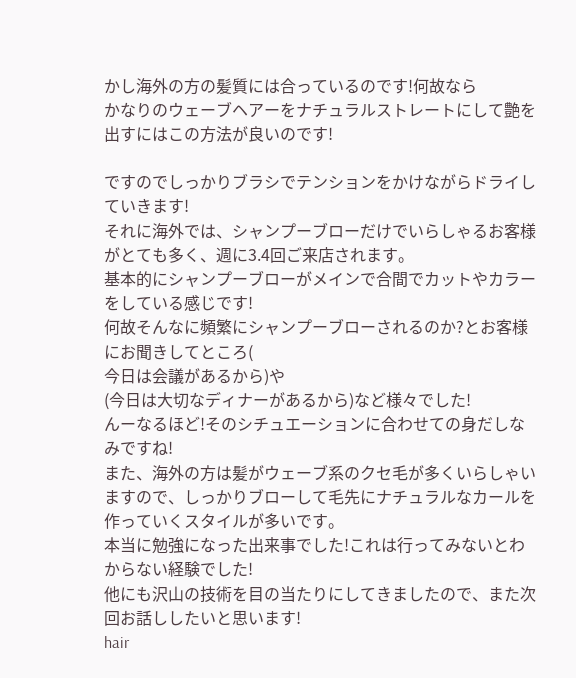かし海外の方の髪質には合っているのです!何故なら
かなりのウェーブヘアーをナチュラルストレートにして艶を出すにはこの方法が良いのです!

ですのでしっかりブラシでテンションをかけながらドライしていきます!
それに海外では、シャンプーブローだけでいらしゃるお客様がとても多く、週に3.4回ご来店されます。
基本的にシャンプーブローがメインで合間でカットやカラーをしている感じです!
何故そんなに頻繁にシャンプーブローされるのか?とお客様にお聞きしてところ(
今日は会議があるから)や
(今日は大切なディナーがあるから)など様々でした!
んーなるほど!そのシチュエーションに合わせての身だしなみですね!
また、海外の方は髪がウェーブ系のクセ毛が多くいらしゃいますので、しっかりブローして毛先にナチュラルなカールを作っていくスタイルが多いです。
本当に勉強になった出来事でした!これは行ってみないとわからない経験でした!
他にも沢山の技術を目の当たりにしてきましたので、また次回お話ししたいと思います!
hair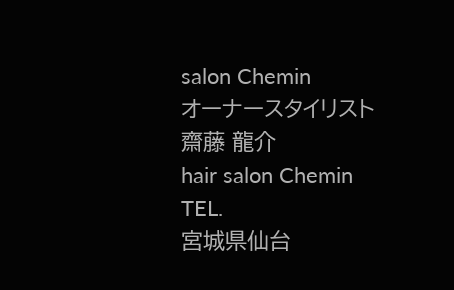salon Chemin
オーナースタイリスト
齋藤 龍介
hair salon Chemin
TEL.
宮城県仙台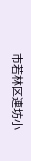市若林区連坊小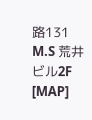路131 M.S 荒井ビル2F [MAP]